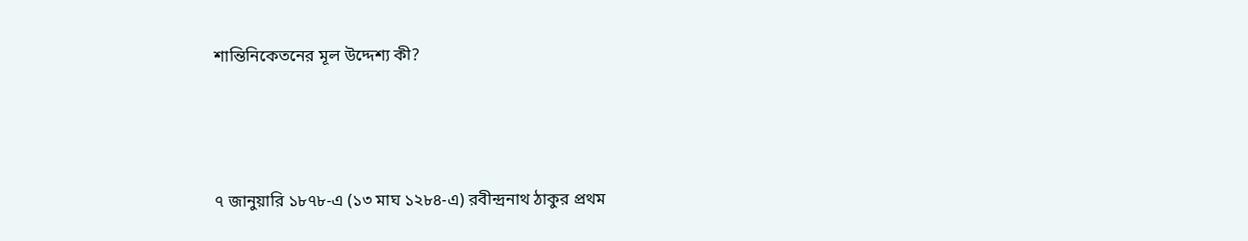শান্তিনিকেতনের মূল উদ্দেশ্য কী?



৭ জানুয়ারি ১৮৭৮-এ (১৩ মাঘ ১২৮৪-এ) রবীন্দ্রনাথ ঠাকুর প্রথম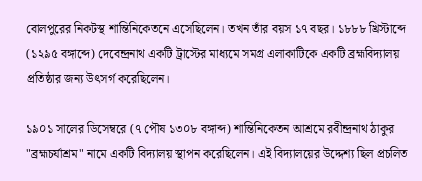বোলপুরের নিকটস্থ শান্তিনিকেতনে এসেছিলেন। তখন তাঁর বয়স ১৭ বছর। ১৮৮৮ খ্রিস্টাব্দে (১২৯৫ বঙ্গাব্দে) দেবেন্দ্রনাথ একটি ট্রাস্টের মাধ্যমে সমগ্র এলাকাটিকে একটি ব্রহ্মবিদ্যালয় প্রতিষ্ঠার জন্য উৎসর্গ করেছিলেন।

১৯০১ সালের ডিসেম্বরে (৭ পৌষ ১৩০৮ বঙ্গাব্দ) শান্তিনিকেতন আশ্রমে রবীন্দ্রনাথ ঠাকুর "ব্রহ্মচর্যাশ্রম" নামে একটি বিদ্যালয় স্থাপন করেছিলেন। এই বিদ্যালয়ের উদ্দেশ্য ছিল প্রচলিত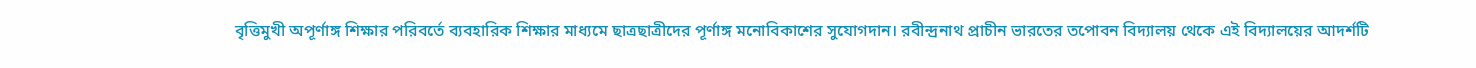বৃত্তিমুখী অপূর্ণাঙ্গ শিক্ষার পরিবর্তে ব্যবহারিক শিক্ষার মাধ্যমে ছাত্রছাত্রীদের পূর্ণাঙ্গ মনোবিকাশের সুযোগদান। রবীন্দ্রনাথ প্রাচীন ভারতের তপোবন বিদ্যালয় থেকে এই বিদ্যালয়ের আদর্শটি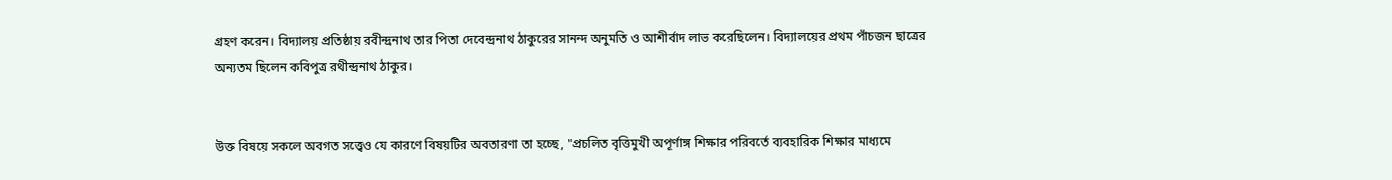গ্রহণ করেন। বিদ্যালয় প্রতিষ্ঠায় রবীন্দ্রনাথ তার পিতা দেবেন্দ্রনাথ ঠাকুরের সানন্দ অনুমতি ও আশীর্বাদ লাভ করেছিলেন। বিদ্যালয়ের প্রথম পাঁচজন ছাত্রের অন্যতম ছিলেন কবিপুত্র রথীন্দ্রনাথ ঠাকুর।


উক্ত বিষয়ে সকলে অবগত সত্ত্বেও যে কারণে বিষয়টির অবতারণা তা হচ্ছে, "প্রচলিত বৃত্তিমুখী অপূর্ণাঙ্গ শিক্ষার পরিবর্তে ব্যবহারিক শিক্ষার মাধ্যমে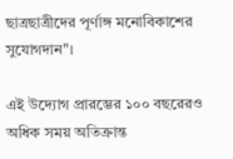ছাত্রছাত্রীদের পূর্ণাঙ্গ মনোবিকাশের সুযোগদান"।

এই উদ্যোগ প্রারম্ভের ১০০ বছরেরও অধিক সময় অতিক্রান্ত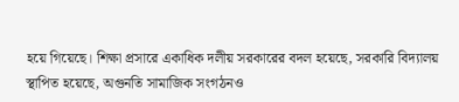হয়ে গিয়েছে। শিক্ষা প্রসারে একাধিক দলীয় সরকারের বদল হয়েছে, সরকারি বিদ্যালয় স্থাপিত হয়েছে, অগুনতি সামাজিক সংগঠনও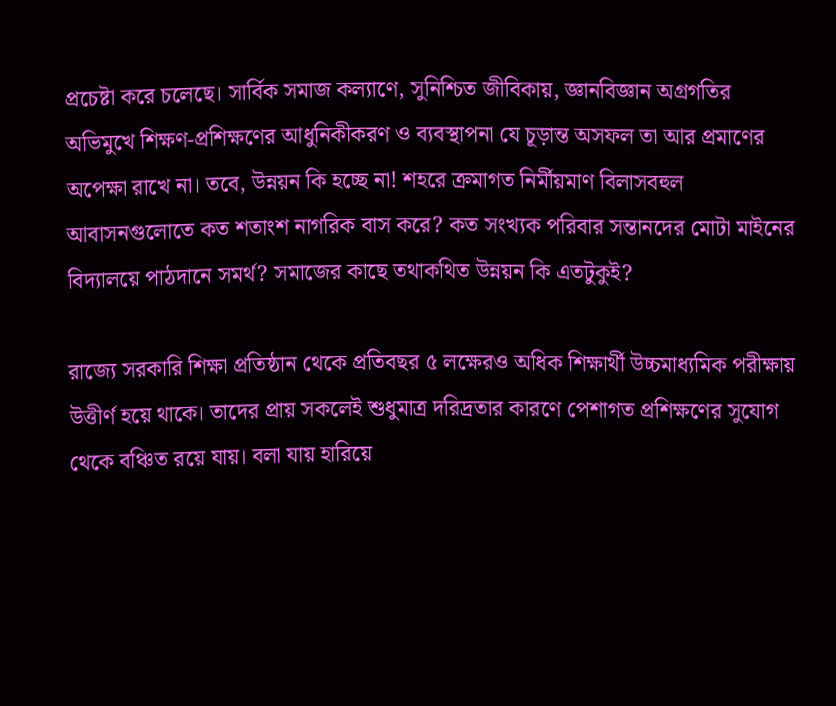প্রচেষ্টা করে চলেছে। সার্বিক সমাজ কল্যাণে, সুনিশ্চিত জীবিকায়, জ্ঞানবিজ্ঞান অগ্রগতির অভিমুখে শিক্ষণ-প্রশিক্ষণের আধুনিকীকরণ ও ব্যবস্থাপনা যে চূড়ান্ত অসফল তা আর প্রমাণের অপেক্ষা রাখে না। তবে, উন্নয়ন কি হচ্ছে না! শহরে ক্রমাগত নির্মীয়মাণ বিলাসবহুল আবাসনগুলোতে কত শতাংশ নাগরিক বাস করে? কত সংখ্যক পরিবার সন্তানদের মোটা মাইনের বিদ্যালয়ে পাঠদানে সমর্থ? সমাজের কাছে তথাকথিত উন্নয়ন কি এতটুকুই?

রাজ্যে সরকারি শিক্ষা প্রতিষ্ঠান থেকে প্রতিবছর ৫ লক্ষেরও অধিক শিক্ষার্থী উচ্চমাধ্যমিক পরীক্ষায় উত্তীর্ণ হয়ে থাকে। তাদের প্রায় সকলেই শুধুমাত্র দরিদ্রতার কারণে পেশাগত প্রশিক্ষণের সুযোগ থেকে বঞ্চিত রয়ে যায়। বলা যায় হারিয়ে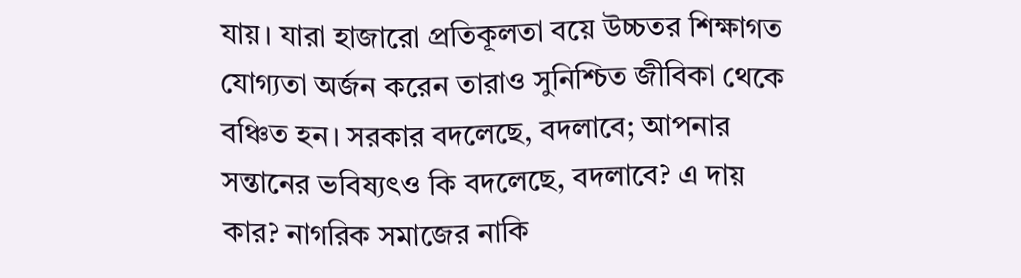যায়। যারা হাজারো প্রতিকূলতা বয়ে উচ্চতর শিক্ষাগত যোগ্যতা অর্জন করেন তারাও সুনিশ্চিত জীবিকা থেকে বঞ্চিত হন। সরকার বদলেছে, বদলাবে; আপনার সন্তানের ভবিষ্যৎও কি বদলেছে, বদলাবে? এ দায় কার? নাগরিক সমাজের নাকি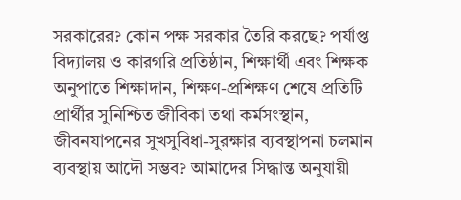সরকারের? কোন পক্ষ সরকার তৈরি করছে? পর্যাপ্ত বিদ্যালয় ও কারগরি প্রতিষ্ঠান, শিক্ষার্থী এবং শিক্ষক অনুপাতে শিক্ষাদান, শিক্ষণ-প্রশিক্ষণ শেষে প্রতিটি প্রার্থীর সুনিশ্চিত জীবিকা তথা কর্মসংস্থান, জীবনযাপনের সুখসুবিধা-সুরক্ষার ব্যবস্থাপনা চলমান ব্যবস্থায় আদৌ সম্ভব? আমাদের সিদ্ধান্ত অনুযায়ী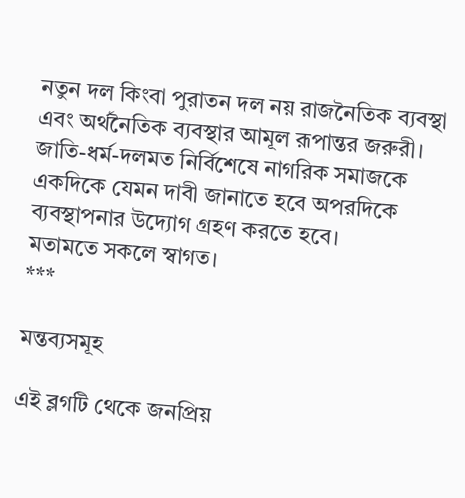নতুন দল কিংবা পুরাতন দল নয় রাজনৈতিক ব্যবস্থা এবং অর্থনৈতিক ব্যবস্থার আমূল রূপান্তর জরুরী। জাতি-ধর্ম-দলমত নির্বিশেষে নাগরিক সমাজকে একদিকে যেমন দাবী জানাতে হবে অপরদিকে ব্যবস্থাপনার উদ্যোগ গ্রহণ করতে হবে।
মতামতে সকলে স্বাগত।
***

মন্তব্যসমূহ

এই ব্লগটি থেকে জনপ্রিয়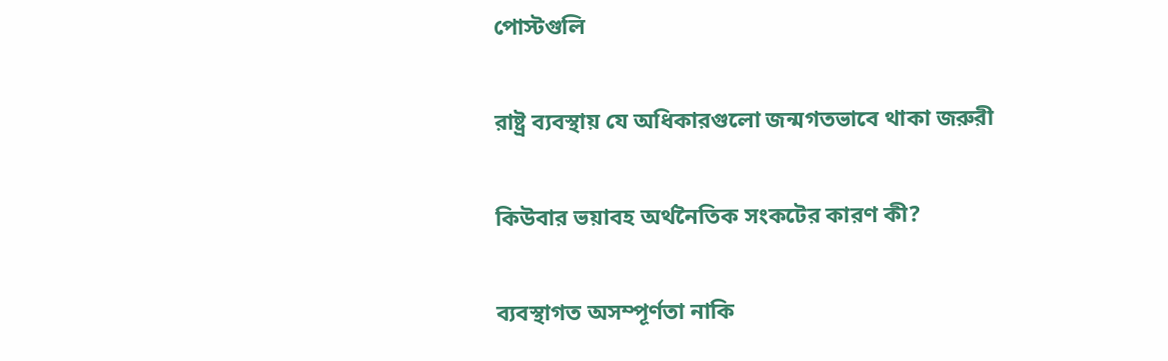পোস্টগুলি

রাষ্ট্র ব্যবস্থায় যে অধিকারগুলো জন্মগতভাবে থাকা জরুরী

কিউবার ভয়াবহ অর্থনৈতিক সংকটের কারণ কী?

ব্যবস্থাগত অসম্পূর্ণতা নাকি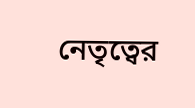নেতৃত্বের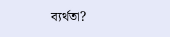ব্যর্থতা?